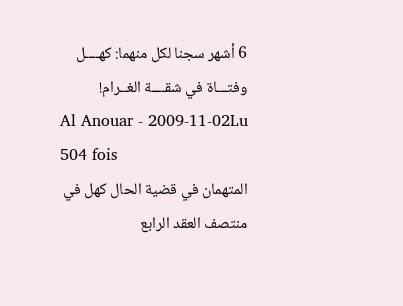6 أشهر سجنا لكل منهما: كهــــل وفتـــاة في شقــــة الغــرام!
Al Anouar - 2009-11-02Lu 504 fois
المتهمان في قضية الحال كهل في منتصف العقد الرابع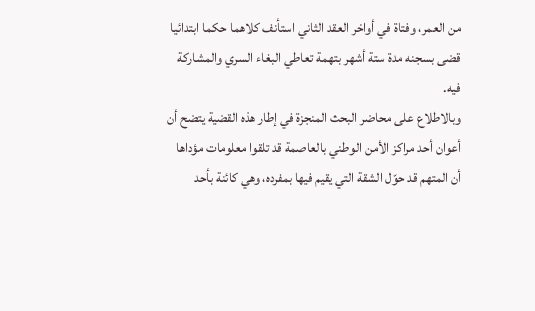من العمر، وفتاة في أواخر العقد الثاني استأنف كلاهما حكما ابتدائيا قضى بسجنه مدة ستة أشهر بتهمة تعاطي البغاء السري والمشاركة فيه.
وبالاطلاع على محاضر البحث المنجزة في إطار هذه القضية يتضح أن أعوان أحد مراكز الأمن الوطني بالعاصمة قد تلقوا معلومات مؤداها أن المتهم قد حوّل الشقة التي يقيم فيها بمفرده، وهي كائنة بأحد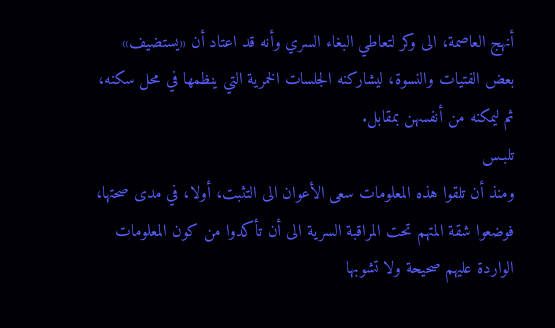أنهج العاصمة، الى وكر لتعاطي البغاء السري وأنه قد اعتاد أن «يستضيف» بعض الفتيات والنسوة، ليشاركنه الجلسات الخمرية التي ينظمها في محل سكنه، ثم ليمكنه من أنفسهن بمقابل.
تلبـس
ومنذ أن تلقوا هذه المعلومات سعى الأعوان الى التثبت، أولا، في مدى صحتها، فوضعوا شقة المتهم تحت المراقبة السرية الى أن تأكدوا من كون المعلومات الواردة عليهم صحيحة ولا تشوبها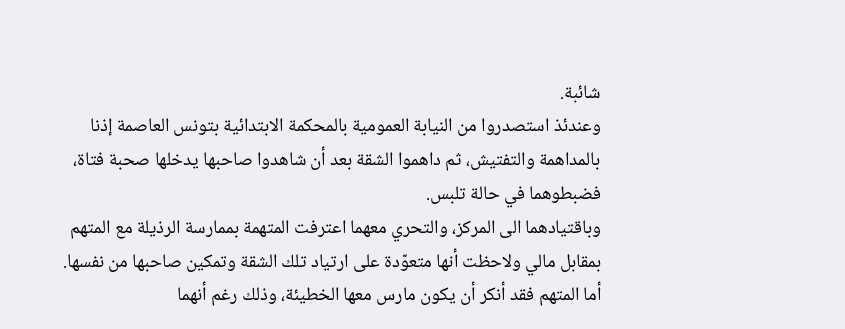شائبة.
وعندئذ استصدروا من النيابة العمومية بالمحكمة الابتدائية بتونس العاصمة إذنا بالمداهمة والتفتيش، ثم داهموا الشقة بعد أن شاهدوا صاحبها يدخلها صحبة فتاة، فضبطوهما في حالة تلبس.
وباقتيادهما الى المركز، والتحري معهما اعترفت المتهمة بممارسة الرذيلة مع المتهم بمقابل مالي ولاحظت أنها متعوّدة على ارتياد تلك الشقة وتمكين صاحبها من نفسها.
أما المتهم فقد أنكر أن يكون مارس معها الخطيئة، وذلك رغم أنهما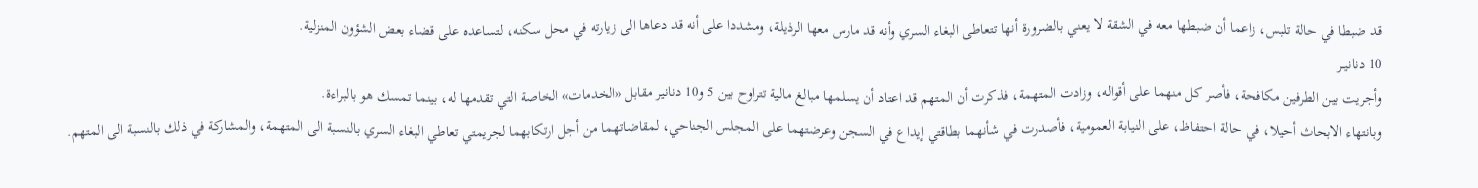قد ضبطا في حالة تلبس، زاعما أن ضبطها معه في الشقة لا يعني بالضرورة أنها تتعاطى البغاء السري وأنه قد مارس معها الرذيلة، ومشددا على أنه قد دعاها الى زيارته في محل سكنه، لتساعده على قضاء بعض الشؤون المنزلية.
10 دنانيــر
وأجريت بين الطرفين مكافحة، فأصر كل منهما على أقواله، وزادت المتهمة، فذكرت أن المتهم قد اعتاد أن يسلمها مبالغ مالية تتراوح بين 5 و10 دنانير مقابل «الخدمات» الخاصة التي تقدمها له، بينما تمسك هو بالبراءة.
وبانتهاء الابحاث أحيلا، في حالة احتفاظ، على النيابة العمومية، فأصدرت في شأنهما بطاقتي إيداع في السجن وعرضتهما على المجلس الجناحي، لمقاضاتهما من أجل ارتكابهما لجريمتي تعاطي البغاء السري بالنسبة الى المتهمة، والمشاركة في ذلك بالنسبة الى المتهم.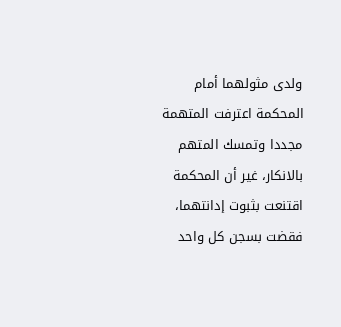ولدى مثولهما أمام المحكمة اعترفت المتهمة مجددا وتمسك المتهم بالانكار، غير أن المحكمة اقتنعت بثبوت إدانتهما، فقضت بسجن كل واحد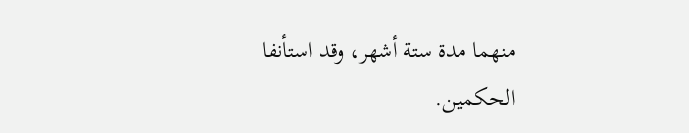منهما مدة ستة أشهر، وقد استأنفا الحكمين.